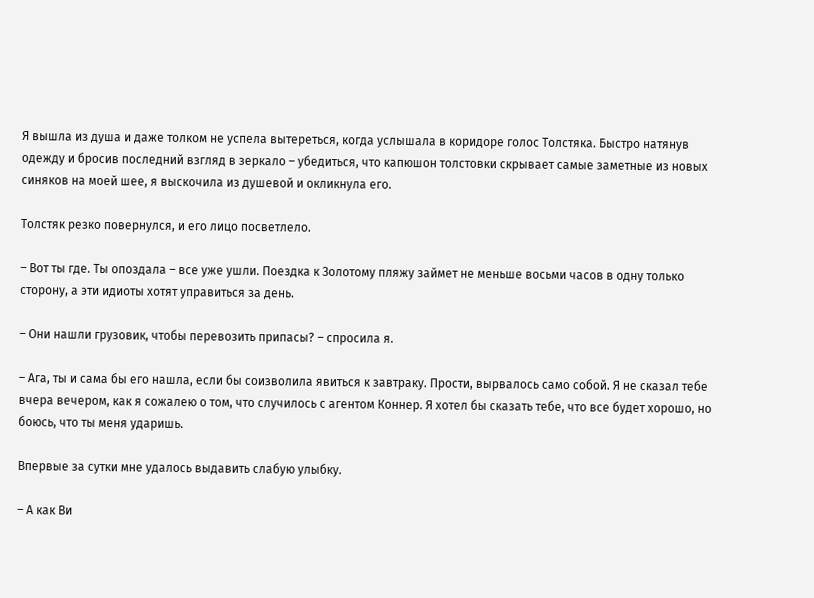Я вышла из душа и даже толком не успела вытереться, когда услышала в коридоре голос Толстяка. Быстро натянув одежду и бросив последний взгляд в зеркало – убедиться, что капюшон толстовки скрывает самые заметные из новых синяков на моей шее, я выскочила из душевой и окликнула его.

Толстяк резко повернулся, и его лицо посветлело.

– Вот ты где. Ты опоздала – все уже ушли. Поездка к Золотому пляжу займет не меньше восьми часов в одну только сторону, а эти идиоты хотят управиться за день.

– Они нашли грузовик, чтобы перевозить припасы? – спросила я.

– Ага, ты и сама бы его нашла, если бы соизволила явиться к завтраку. Прости, вырвалось само собой. Я не сказал тебе вчера вечером, как я сожалею о том, что случилось с агентом Коннер. Я хотел бы сказать тебе, что все будет хорошо, но боюсь, что ты меня ударишь.

Впервые за сутки мне удалось выдавить слабую улыбку.

– А как Ви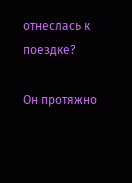отнеслась к поездке?

Он протяжно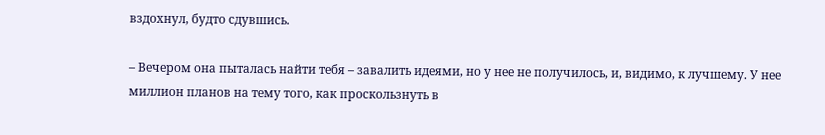вздохнул, будто сдувшись.

– Вечером она пыталась найти тебя – завалить идеями, но у нее не получилось, и, видимо, к лучшему. У нее миллион планов на тему того, как проскользнуть в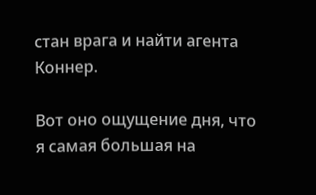стан врага и найти агента Коннер.

Вот оно ощущение дня, что я самая большая на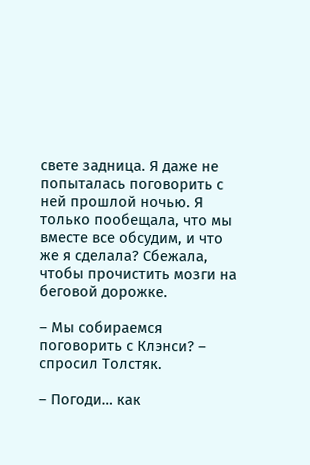свете задница. Я даже не попыталась поговорить с ней прошлой ночью. Я только пообещала, что мы вместе все обсудим, и что же я сделала? Сбежала, чтобы прочистить мозги на беговой дорожке.

– Мы собираемся поговорить с Клэнси? – спросил Толстяк.

– Погоди… как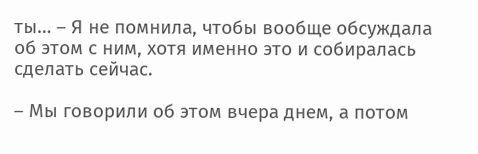ты… – Я не помнила, чтобы вообще обсуждала об этом с ним, хотя именно это и собиралась сделать сейчас.

– Мы говорили об этом вчера днем, а потом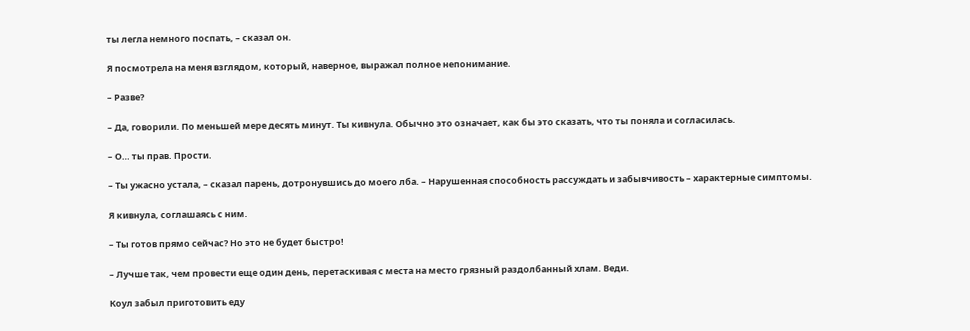ты легла немного поспать, – сказал он.

Я посмотрела на меня взглядом, который, наверное, выражал полное непонимание.

– Разве?

– Да, говорили. По меньшей мере десять минут. Ты кивнула. Обычно это означает, как бы это сказать, что ты поняла и согласилась.

– О… ты прав. Прости.

– Ты ужасно устала, – сказал парень, дотронувшись до моего лба. – Нарушенная способность рассуждать и забывчивость – характерные симптомы.

Я кивнула, соглашаясь с ним.

– Ты готов прямо сейчас? Но это не будет быстро!

– Лучше так, чем провести еще один день, перетаскивая с места на место грязный раздолбанный хлам. Веди.

Коул забыл приготовить еду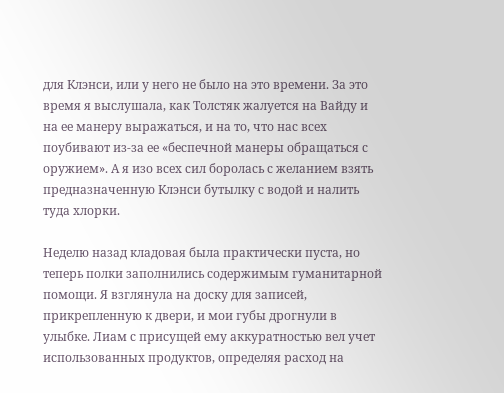для Клэнси, или у него не было на это времени. За это время я выслушала, как Толстяк жалуется на Вайду и на ее манеру выражаться, и на то, что нас всех поубивают из-за ее «беспечной манеры обращаться с оружием». А я изо всех сил боролась с желанием взять предназначенную Клэнси бутылку с водой и налить туда хлорки.

Неделю назад кладовая была практически пуста, но теперь полки заполнились содержимым гуманитарной помощи. Я взглянула на доску для записей, прикрепленную к двери, и мои губы дрогнули в улыбке. Лиам с присущей ему аккуратностью вел учет использованных продуктов, определяя расход на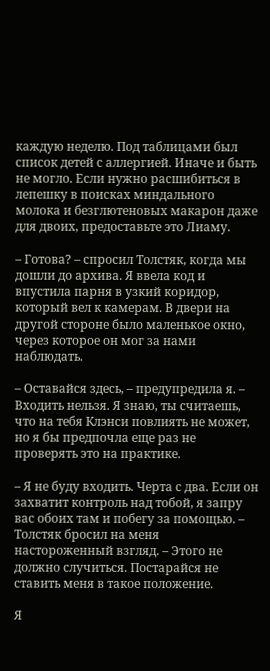каждую неделю. Под таблицами был список детей с аллергией. Иначе и быть не могло. Если нужно расшибиться в лепешку в поисках миндального молока и безглютеновых макарон даже для двоих, предоставьте это Лиаму.

– Готова? – спросил Толстяк, когда мы дошли до архива. Я ввела код и впустила парня в узкий коридор, который вел к камерам. В двери на другой стороне было маленькое окно, через которое он мог за нами наблюдать.

– Оставайся здесь, – предупредила я. – Входить нельзя. Я знаю, ты считаешь, что на тебя Клэнси повлиять не может, но я бы предпочла еще раз не проверять это на практике.

– Я не буду входить. Черта с два. Если он захватит контроль над тобой, я запру вас обоих там и побегу за помощью. – Толстяк бросил на меня настороженный взгляд. – Этого не должно случиться. Постарайся не ставить меня в такое положение.

Я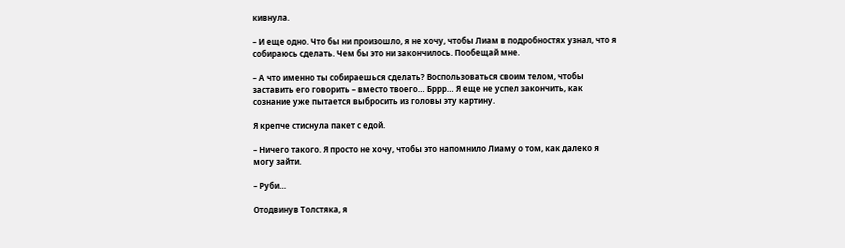кивнула.

– И еще одно. Что бы ни произошло, я не хочу, чтобы Лиам в подробностях узнал, что я собираюсь сделать. Чем бы это ни закончилось. Пообещай мне.

– А что именно ты собираешься сделать? Воспользоваться своим телом, чтобы заставить его говорить – вместо твоего… Бррр… Я еще не успел закончить, как сознание уже пытается выбросить из головы эту картину.

Я крепче стиснула пакет с едой.

– Ничего такого. Я просто не хочу, чтобы это напомнило Лиаму о том, как далеко я могу зайти.

– Руби…

Отодвинув Толстяка, я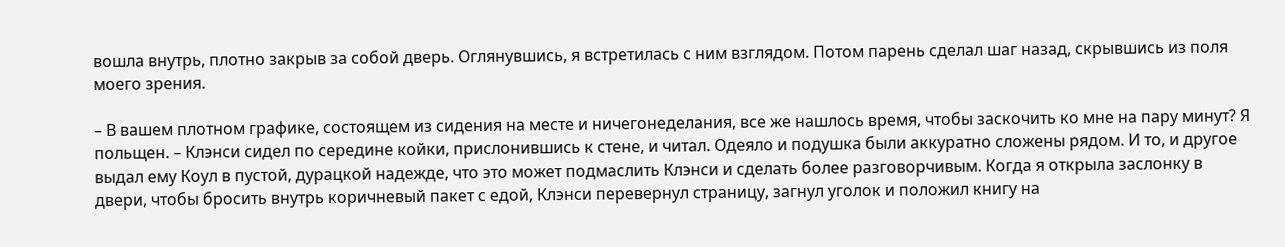вошла внутрь, плотно закрыв за собой дверь. Оглянувшись, я встретилась с ним взглядом. Потом парень сделал шаг назад, скрывшись из поля моего зрения.

– В вашем плотном графике, состоящем из сидения на месте и ничегонеделания, все же нашлось время, чтобы заскочить ко мне на пару минут? Я польщен. – Клэнси сидел по середине койки, прислонившись к стене, и читал. Одеяло и подушка были аккуратно сложены рядом. И то, и другое выдал ему Коул в пустой, дурацкой надежде, что это может подмаслить Клэнси и сделать более разговорчивым. Когда я открыла заслонку в двери, чтобы бросить внутрь коричневый пакет с едой, Клэнси перевернул страницу, загнул уголок и положил книгу на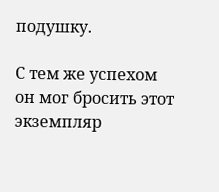подушку.

С тем же успехом он мог бросить этот экземпляр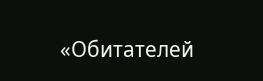«Обитателей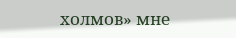холмов» мне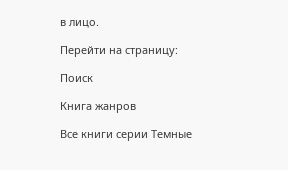в лицо.

Перейти на страницу:

Поиск

Книга жанров

Все книги серии Темные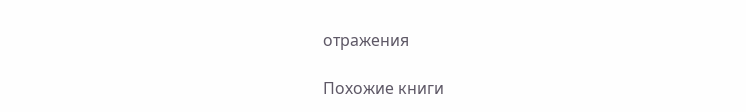отражения

Похожие книги